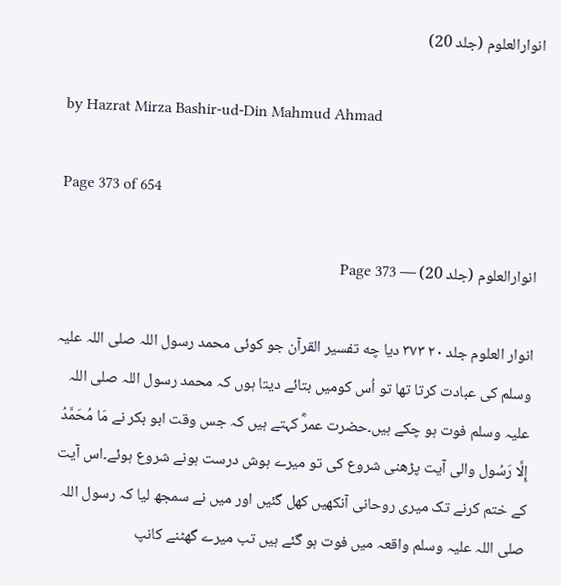انوارالعلوم (جلد 20)

by Hazrat Mirza Bashir-ud-Din Mahmud Ahmad

Page 373 of 654

انوارالعلوم (جلد 20) — Page 373

انوار العلوم جلد ۲۰ ۳۷۳ دیا چه تفسیر القرآن جو کوئی محمد رسول اللہ صلی اللہ علیہ وسلم کی عبادت کرتا تھا تو اُس کومیں بتائے دیتا ہوں کہ محمد رسول اللہ صلی اللہ علیہ وسلم فوت ہو چکے ہیں۔حضرت عمرؓ کہتے ہیں کہ جس وقت ابو بکر نے مَا مُحَمَّدُ إِلَّا رَسُول والی آیت پڑھنی شروع کی تو میرے ہوش درست ہونے شروع ہوئے۔اس آیت کے ختم کرنے تک میری روحانی آنکھیں کھل گئیں اور میں نے سمجھ لیا کہ رسول اللہ صلی اللہ علیہ وسلم واقعہ میں فوت ہو گئے ہیں تب میرے گھٹنے کانپ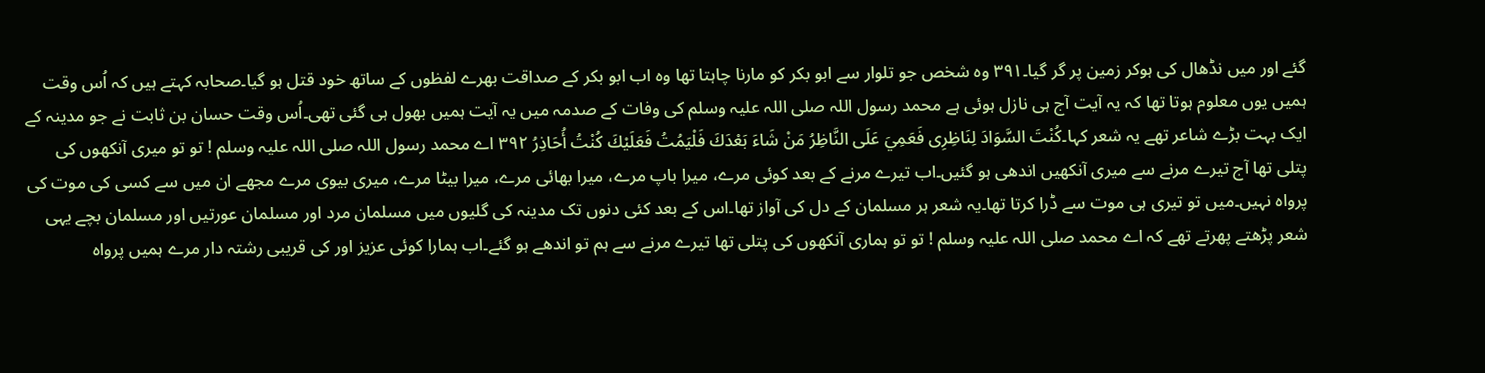گئے اور میں نڈھال کی ہوکر زمین پر گر گیا۔۳۹۱ وہ شخص جو تلوار سے ابو بکر کو مارنا چاہتا تھا وہ اب ابو بکر کے صداقت بھرے لفظوں کے ساتھ خود قتل ہو گیا۔صحابہ کہتے ہیں کہ اُس وقت ہمیں یوں معلوم ہوتا تھا کہ یہ آیت آج ہی نازل ہوئی ہے محمد رسول اللہ صلی اللہ علیہ وسلم کی وفات کے صدمہ میں یہ آیت ہمیں بھول ہی گئی تھی۔اُس وقت حسان بن ثابت نے جو مدینہ کے ایک بہت بڑے شاعر تھے یہ شعر کہا۔كُنْتَ السَّوَادَ لِنَاظِرِى فَعَمِيَ عَلَى النَّاظِرُ مَنْ شَاءَ بَعْدَكَ فَلْيَمُتُ فَعَلَيْكَ كُنْتُ أُحَاذِرُ ۳۹۲ اے محمد رسول اللہ صلی اللہ علیہ وسلم ! تو تو میری آنکھوں کی پتلی تھا آج تیرے مرنے سے میری آنکھیں اندھی ہو گئیں۔اب تیرے مرنے کے بعد کوئی مرے، میرا باپ مرے، میرا بھائی مرے، میرا بیٹا مرے، میری بیوی مرے مجھے ان میں سے کسی کی موت کی پرواہ نہیں۔میں تو تیری ہی موت سے ڈرا کرتا تھا۔یہ شعر ہر مسلمان کے دل کی آواز تھا۔اس کے بعد کئی دنوں تک مدینہ کی گلیوں میں مسلمان مرد اور مسلمان عورتیں اور مسلمان بچے یہی شعر پڑھتے پھرتے تھے کہ اے محمد صلی اللہ علیہ وسلم ! تو تو ہماری آنکھوں کی پتلی تھا تیرے مرنے سے ہم تو اندھے ہو گئے۔اب ہمارا کوئی عزیز اور کی قریبی رشتہ دار مرے ہمیں پرواہ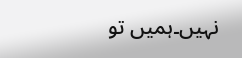نہیں۔ہمیں تو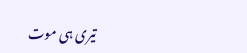تیری ہی موت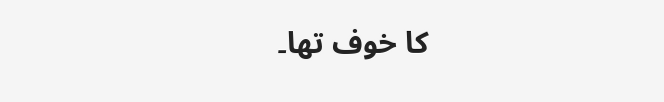کا خوف تھا۔